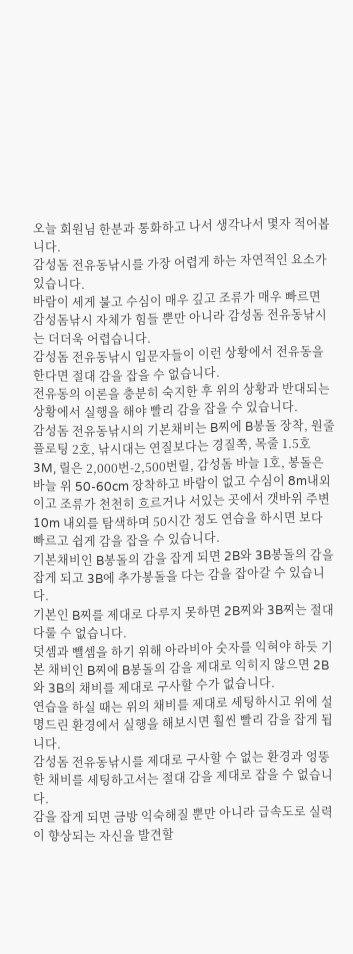오늘 회원님 한분과 통화하고 나서 생각나서 몇자 적어봅니다.
감성돔 전유동낚시를 가장 어렵게 하는 자연적인 요소가 있습니다.
바람이 세게 불고 수심이 매우 깊고 조류가 매우 빠르면 감성돔낚시 자체가 힘들 뿐만 아니라 감성돔 전유동낚시는 더더욱 어렵습니다.
감성돔 전유동낚시 입문자들이 이런 상황에서 전유동을 한다면 절대 감을 잡을 수 없습니다.
전유동의 이론을 충분히 숙지한 후 위의 상황과 반대되는 상황에서 실행을 해야 빨리 감을 잡을 수 있습니다.
감성돔 전유동낚시의 기본채비는 B찌에 B봉돌 장착, 원줄 플로팅 2호, 낚시대는 연질보다는 경질쪽, 목줄 1.5호 3M, 릴은 2,000번-2,500번릴, 감성돔 바늘 1호, 봉돌은 바늘 위 50-60cm 장착하고 바람이 없고 수심이 8m내외이고 조류가 천천히 흐르거나 서있는 곳에서 갯바위 주변 10m 내외를 탐색하며 50시간 정도 연습을 하시면 보다 빠르고 쉽게 감을 잡을 수 있습니다.
기본채비인 B봉돌의 감을 잡게 되면 2B와 3B봉돌의 감을 잡게 되고 3B에 추가봉돌을 다는 감을 잡아갈 수 있습니다.
기본인 B찌를 제대로 다루지 못하면 2B찌와 3B찌는 절대 다룰 수 없습니다.
덧셈과 뺄셈을 하기 위해 아라비아 숫자를 익혀야 하듯 기본 채비인 B찌에 B봉돌의 감을 제대로 익히지 않으면 2B와 3B의 채비를 제대로 구사할 수가 없습니다.
연습을 하실 때는 위의 채비를 제대로 세팅하시고 위에 설명드린 환경에서 실행을 해보시면 훨씬 빨리 감을 잡게 됩니다.
감성돔 전유동낚시를 제대로 구사할 수 없는 환경과 엉뚱한 채비를 세팅하고서는 절대 감을 제대로 잡을 수 없습니다.
감을 잡게 되면 금방 익숙해질 뿐만 아니라 급속도로 실력이 향상되는 자신을 발견할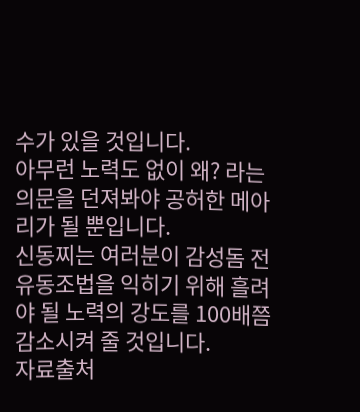수가 있을 것입니다.
아무런 노력도 없이 왜? 라는 의문을 던져봐야 공허한 메아리가 될 뿐입니다.
신동찌는 여러분이 감성돔 전유동조법을 익히기 위해 흘려야 될 노력의 강도를 100배쯤 감소시켜 줄 것입니다.
자료출처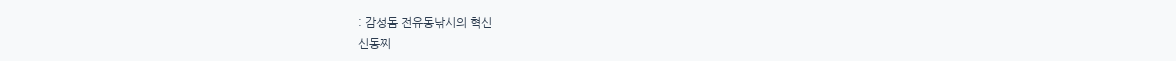: 감성돔 전유동낚시의 혁신
신동찌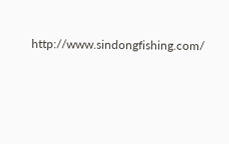http://www.sindongfishing.com/